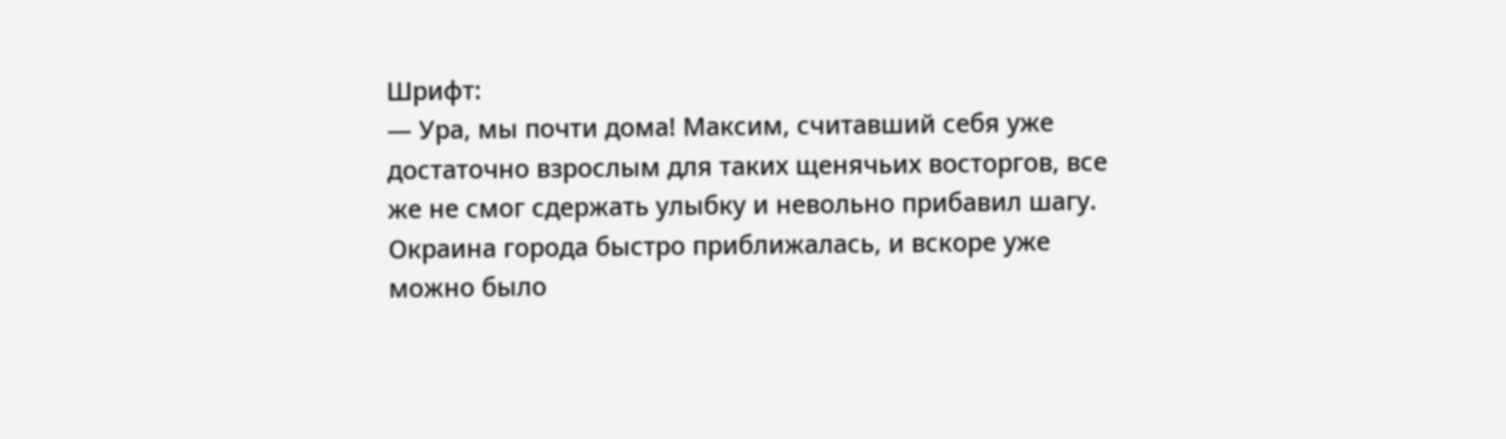Шрифт:
— Ура, мы почти дома! Максим, считавший себя уже достаточно взрослым для таких щенячьих восторгов, все же не смог сдержать улыбку и невольно прибавил шагу.
Окраина города быстро приближалась, и вскоре уже можно было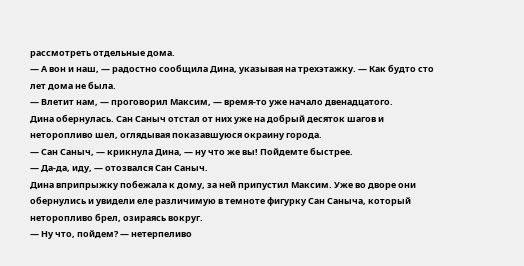рассмотреть отдельные дома.
— А вон и наш, — радостно сообщила Дина, указывая на трехэтажку. — Как будто сто лет дома не была.
— Влетит нам, — проговорил Максим, — время-то уже начало двенадцатого.
Дина обернулась. Сан Саныч отстал от них уже на добрый десяток шагов и неторопливо шел, оглядывая показавшуюся окраину города.
— Сан Саныч, — крикнула Дина, — ну что же вы! Пойдемте быстрее.
— Да-да, иду, — отозвался Сан Саныч.
Дина вприпрыжку побежала к дому, за ней припустил Максим. Уже во дворе они обернулись и увидели еле различимую в темноте фигурку Сан Саныча, который неторопливо брел, озираясь вокруг.
— Ну что, пойдем? — нетерпеливо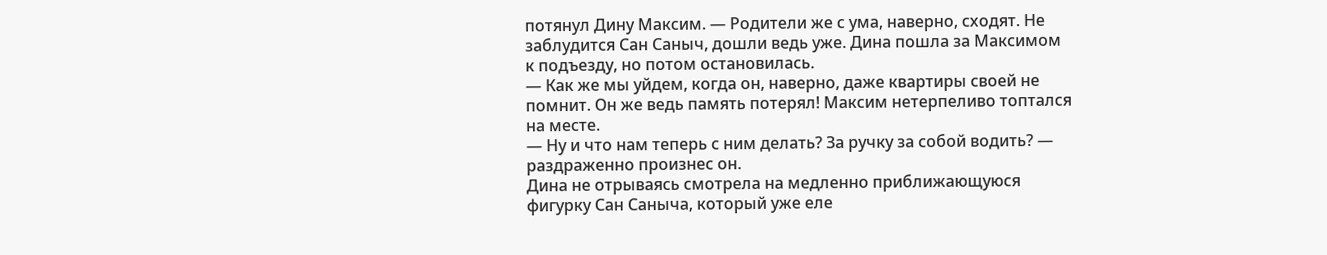потянул Дину Максим. — Родители же с ума, наверно, сходят. Не заблудится Сан Саныч, дошли ведь уже. Дина пошла за Максимом к подъезду, но потом остановилась.
— Как же мы уйдем, когда он, наверно, даже квартиры своей не помнит. Он же ведь память потерял! Максим нетерпеливо топтался на месте.
— Ну и что нам теперь с ним делать? За ручку за собой водить? — раздраженно произнес он.
Дина не отрываясь смотрела на медленно приближающуюся фигурку Сан Саныча, который уже еле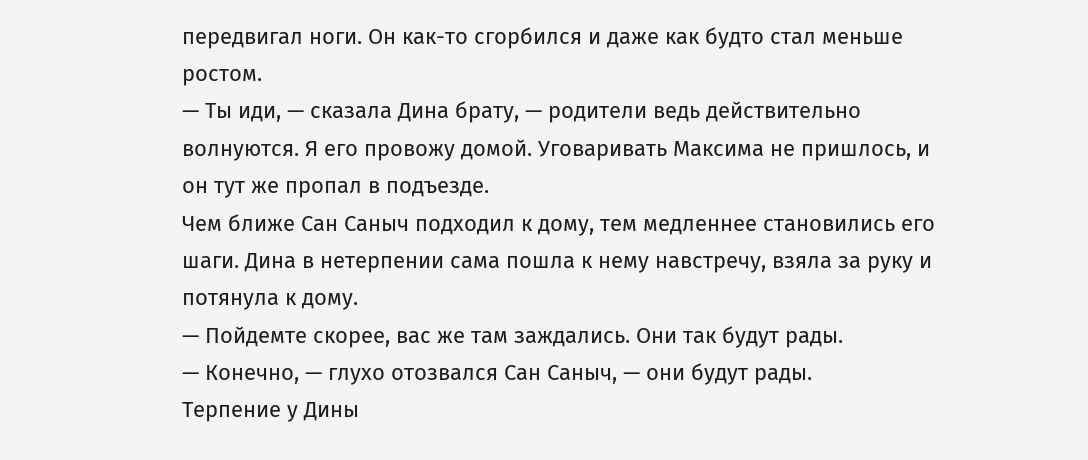передвигал ноги. Он как-то сгорбился и даже как будто стал меньше ростом.
— Ты иди, — сказала Дина брату, — родители ведь действительно волнуются. Я его провожу домой. Уговаривать Максима не пришлось, и он тут же пропал в подъезде.
Чем ближе Сан Саныч подходил к дому, тем медленнее становились его шаги. Дина в нетерпении сама пошла к нему навстречу, взяла за руку и потянула к дому.
— Пойдемте скорее, вас же там заждались. Они так будут рады.
— Конечно, — глухо отозвался Сан Саныч, — они будут рады.
Терпение у Дины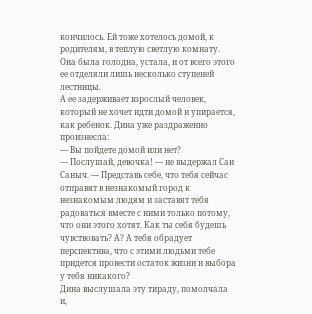кончилось. Ей тоже хотелось домой, к родителям, в теплую светлую комнату. Она была голодна, устала, и от всего этого ее отделяли лишь несколько ступеней лестницы.
А ее задерживает взрослый человек, который не хочет идти домой и упирается, как ребенок. Дина уже раздраженно произнесла:
— Вы пойдете домой или нет?
— Послушай, девочка! — не выдержал Сан Саныч. — Представь себе, что тебя сейчас отправят в незнакомый город к незнакомым людям и заставят тебя радоваться вместе с ними только потому, что они этого хотят. Как ты себя будешь чувствовать? А? А тебя обрадует перспектива, что с этими людьми тебе придется провести остаток жизни и выбора у тебя никакого?
Дина выслушала эту тираду, помолчала и,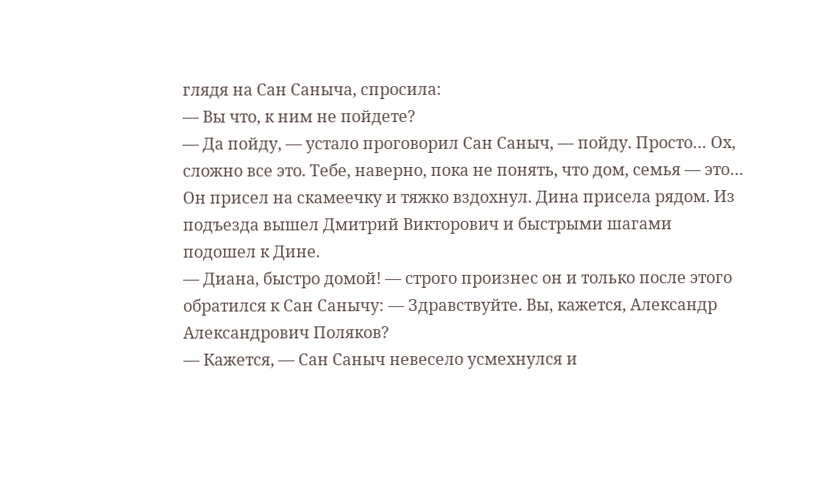глядя на Сан Саныча, спросила:
— Вы что, к ним не пойдете?
— Да пойду, — устало проговорил Сан Саныч, — пойду. Просто… Ох, сложно все это. Тебе, наверно, пока не понять, что дом, семья — это… Он присел на скамеечку и тяжко вздохнул. Дина присела рядом. Из подъезда вышел Дмитрий Викторович и быстрыми шагами подошел к Дине.
— Диана, быстро домой! — строго произнес он и только после этого обратился к Сан Санычу: — Здравствуйте. Вы, кажется, Александр Александрович Поляков?
— Кажется, — Сан Саныч невесело усмехнулся и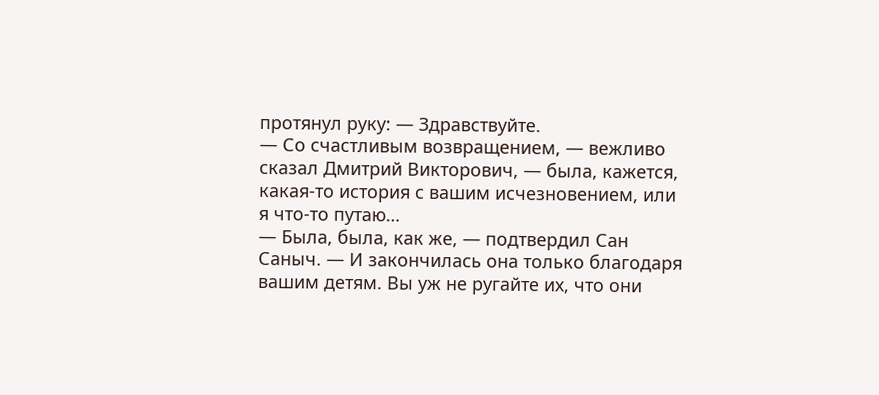протянул руку: — Здравствуйте.
— Со счастливым возвращением, — вежливо сказал Дмитрий Викторович, — была, кажется, какая-то история с вашим исчезновением, или я что-то путаю…
— Была, была, как же, — подтвердил Сан Саныч. — И закончилась она только благодаря вашим детям. Вы уж не ругайте их, что они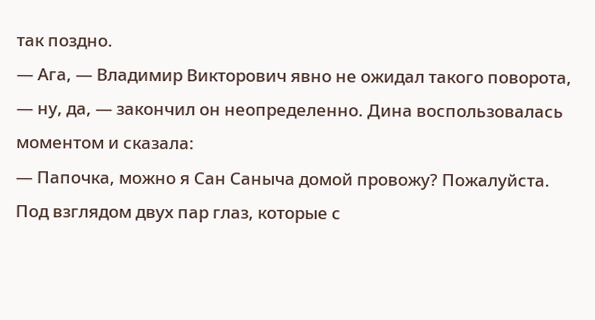так поздно.
— Ага, — Владимир Викторович явно не ожидал такого поворота, — ну, да, — закончил он неопределенно. Дина воспользовалась моментом и сказала:
— Папочка, можно я Сан Саныча домой провожу? Пожалуйста.
Под взглядом двух пар глаз, которые с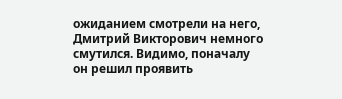ожиданием смотрели на него, Дмитрий Викторович немного смутился. Видимо, поначалу он решил проявить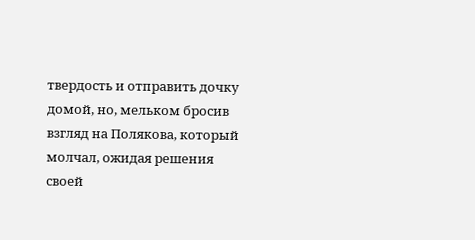твердость и отправить дочку домой, но, мельком бросив взгляд на Полякова, который молчал, ожидая решения своей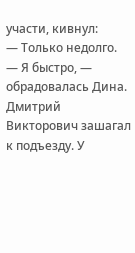участи, кивнул:
— Только недолго.
— Я быстро, — обрадовалась Дина.
Дмитрий Викторович зашагал к подъезду. У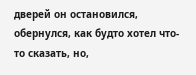дверей он остановился, обернулся, как будто хотел что-то сказать, но,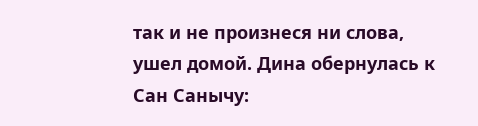так и не произнеся ни слова, ушел домой. Дина обернулась к Сан Санычу: